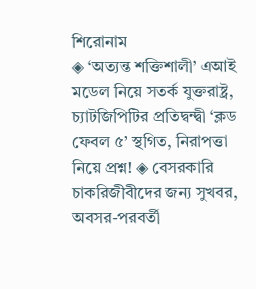শিরোনাম
◈ ‘অত্যন্ত শক্তিশালী’ এআই মডেল নিয়ে সতর্ক যুক্তরাষ্ট্র, চ্যাটজিপিটির প্রতিদ্বন্দ্বী ‘ক্লড ফেবল ৫’ স্থগিত, নিরাপত্তা নিয়ে প্রশ্ন! ◈ বেসরকারি চাকরিজীবীদের জন্য সুখবর, অবসর-পরবর্তী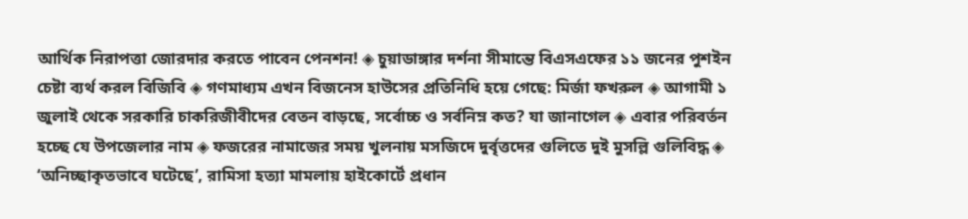আর্থিক নিরাপত্তা জোরদার করতে পাবেন পেনশন! ◈ চুয়াডাঙ্গার দর্শনা সীমান্তে বিএসএফের ১১ জনের পুশইন চেষ্টা ব্যর্থ করল বিজিবি ◈ গণমাধ্যম এখন বিজনেস হাউসের প্রতিনিধি হয়ে গেছে: মির্জা ফখরুল ◈ আগামী ১ জুলাই থেকে সরকারি চাকরিজীবীদের বেতন বাড়ছে, সর্বোচ্চ ও সর্বনিম্ন কত? যা জানাগেল ◈ এবার পরিবর্তন হচ্ছে যে উপজেলার নাম ◈ ফজরের নামাজের সময় খুলনায় মসজিদে দুর্বৃত্তদের গুলিতে দুই মুসল্লি গুলিবিদ্ধ ◈ ‘অনিচ্ছাকৃতভাবে ঘটেছে’, রামিসা হত্যা মামলায় হাইকোর্টে প্রধান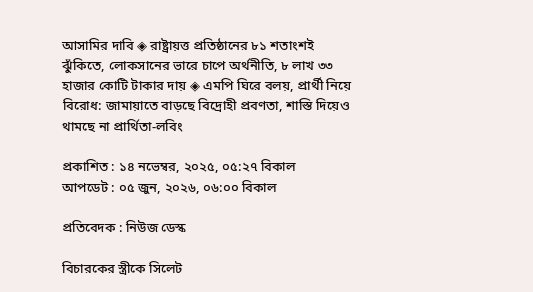আসামির দাবি ◈ রাষ্ট্রায়ত্ত প্রতিষ্ঠানের ৮১ শতাংশই ঝুঁকিতে, লোকসানের ভারে চাপে অর্থনীতি, ৮ লাখ ৩৩ হাজার কোটি টাকার দায় ◈ এমপি ঘিরে বলয়, প্রার্থী নিয়ে বিরোধ: জামায়াতে বাড়ছে বিদ্রোহী প্রবণতা, শাস্তি দিয়েও থামছে না প্রার্থিতা-লবিং

প্রকাশিত : ১৪ নভেম্বর, ২০২৫, ০৫:২৭ বিকাল
আপডেট : ০৫ জুন, ২০২৬, ০৬:০০ বিকাল

প্রতিবেদক : নিউজ ডেস্ক

বিচারকের স্ত্রীকে সিলেট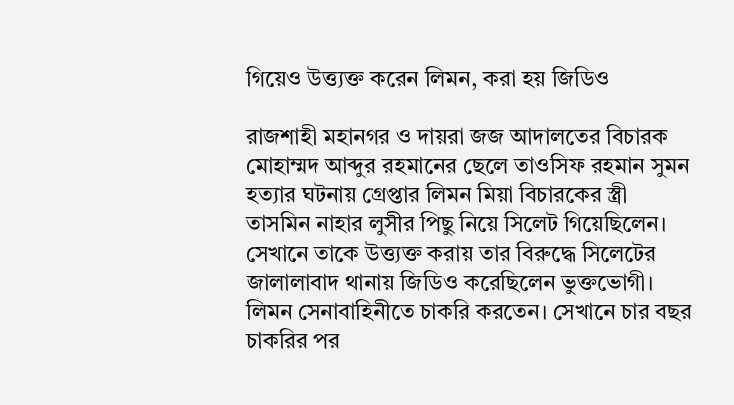গিয়েও উত্ত্যক্ত করেন লিমন, করা হয় জিডিও

রাজশাহী মহানগর ও দায়রা জজ আদালতের বিচারক মোহাম্মদ আব্দুর রহমানের ছেলে তাওসিফ রহমান সুমন হত্যার ঘটনায় গ্রেপ্তার লিমন মিয়া বিচারকের স্ত্রী তাসমিন নাহার লুসীর পিছু নিয়ে সিলেট গিয়েছিলেন। সেখানে তাকে উত্ত্যক্ত করায় তার বিরুদ্ধে সিলেটের জালালাবাদ থানায় জিডিও করেছিলেন ভুক্তভোগী। লিমন সেনাবাহিনীতে চাকরি করতেন। সেখানে চার বছর চাকরির পর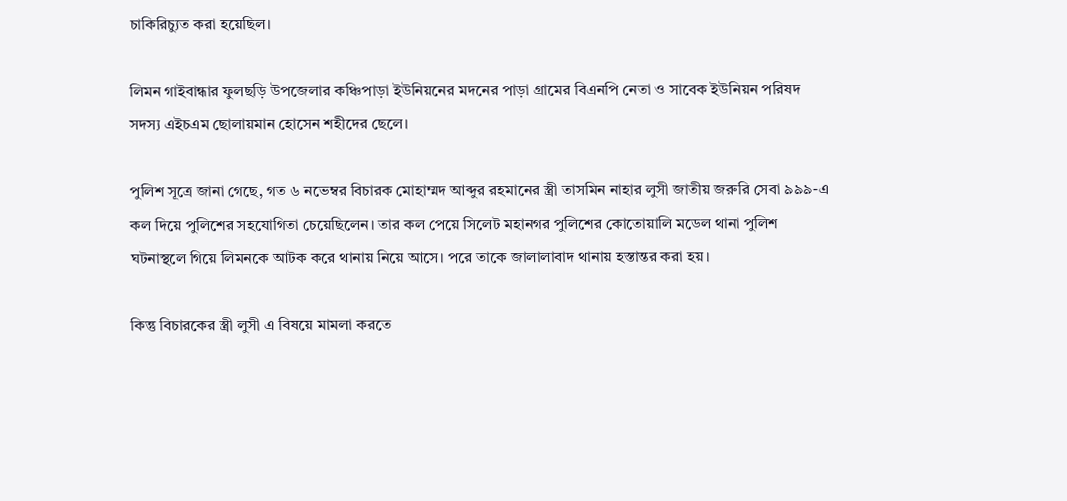চাকিরিচ্যুত করা হয়েছিল।

লিমন গাইবান্ধার ফুলছড়ি উপজেলার কঞ্চিপাড়া ইউনিয়নের মদনের পাড়া গ্রামের বিএনপি নেতা ও সাবেক ইউনিয়ন পরিষদ সদস্য এইচএম ছোলায়মান হোসেন শহীদের ছেলে।

পুলিশ সূত্রে জানা গেছে, গত ৬ নভেম্বর বিচারক মোহাম্মদ আব্দুর রহমানের স্ত্রী তাসমিন নাহার লুসী জাতীয় জরুরি সেবা ৯৯৯-এ কল দিয়ে পুলিশের সহযোগিতা চেয়েছিলেন। তার কল পেয়ে সিলেট মহানগর পুলিশের কোতোয়ালি মডেল থানা পুলিশ ঘটনাস্থলে গিয়ে লিমনকে আটক করে থানায় নিয়ে আসে। পরে তাকে জালালাবাদ থানায় হস্তান্তর করা হয়।

কিন্তু বিচারকের স্ত্রী লুসী এ বিষয়ে মামলা করতে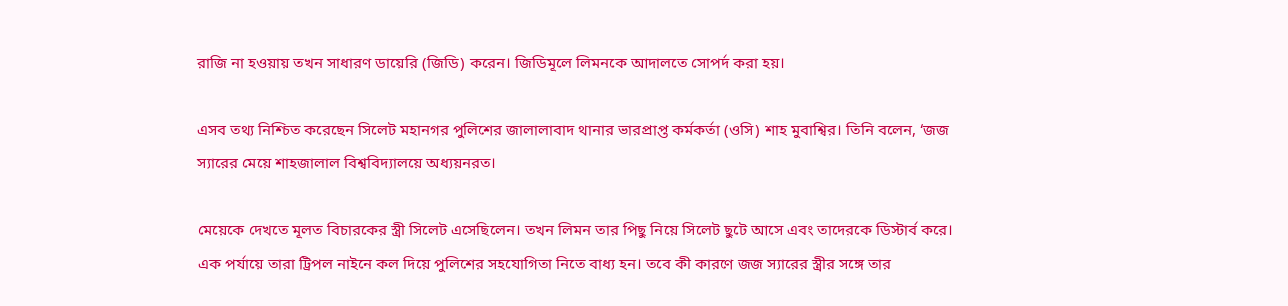রাজি না হওয়ায় তখন সাধারণ ডায়েরি (জিডি) করেন। জিডিমূলে লিমনকে আদালতে সোপর্দ করা হয়।

এসব তথ্য নিশ্চিত করেছেন সিলেট মহানগর পুলিশের জালালাবাদ থানার ভারপ্রাপ্ত কর্মকর্তা (ওসি) শাহ মুবাশ্বির। তিনি বলেন, ‘জজ স্যারের মেয়ে শাহজালাল বিশ্ববিদ্যালয়ে অধ্যয়নরত।

মেয়েকে দেখতে মূলত বিচারকের স্ত্রী সিলেট এসেছিলেন। তখন লিমন তার পিছু নিয়ে সিলেট ছুটে আসে এবং তাদেরকে ডিস্টার্ব করে। এক পর্যায়ে তারা ট্রিপল নাইনে কল দিয়ে পুলিশের সহযোগিতা নিতে বাধ্য হন। তবে কী কারণে জজ স্যারের স্ত্রীর সঙ্গে তার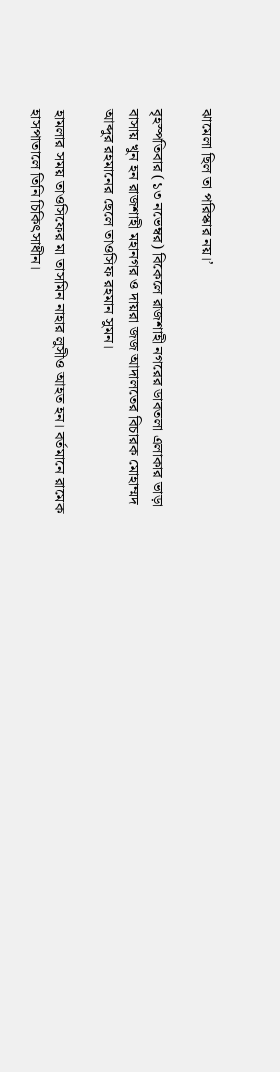ঝামেলা ছিল তা পরিস্কার নয়।’

বৃহস্পতিবার (১৩ নভেম্বর) বিকেলে রাজশাহী নগরের ডাবতলা এলাকার ভাড়া বাসায় খুন হন রাজশাহী মহানগর ও দায়রা জজ আদালতের বিচারক মোহাম্মদ আব্দুর রহমানের ছেলে তাওসিফ রহমান সুমন।

হামলার সময় তাওসিফের মা তাসমিন নাহার লুসীও আহত হন। বর্তমানে রামেক হাসপাতালে তিনি চিকিৎসাধীন।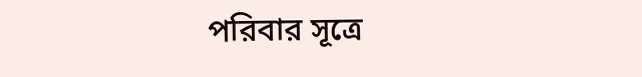পরিবার সূত্রে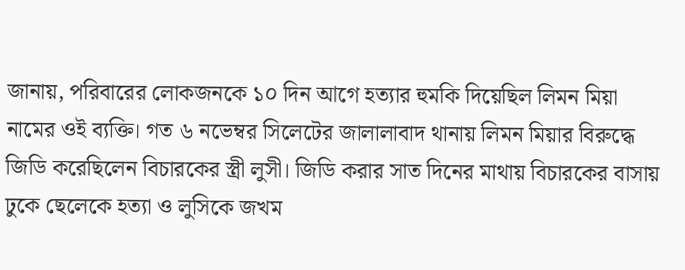জানায়, পরিবারের লোকজনকে ১০ দিন আগে হত্যার হুমকি দিয়েছিল লিমন মিয়া নামের ওই ব্যক্তি। গত ৬ নভেম্বর সিলেটের জালালাবাদ থানায় লিমন মিয়ার বিরুদ্ধে জিডি করেছিলেন বিচারকের স্ত্রী লুসী। জিডি করার সাত দিনের মাথায় বিচারকের বাসায় ঢুকে ছেলেকে হত্যা ও লুসিকে জখম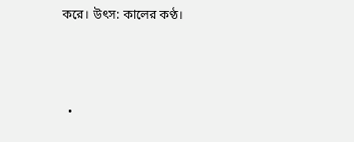করে। উৎস: কালের কণ্ঠ।



  •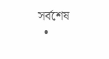সর্বশেষ
  •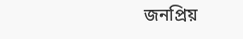জনপ্রিয়